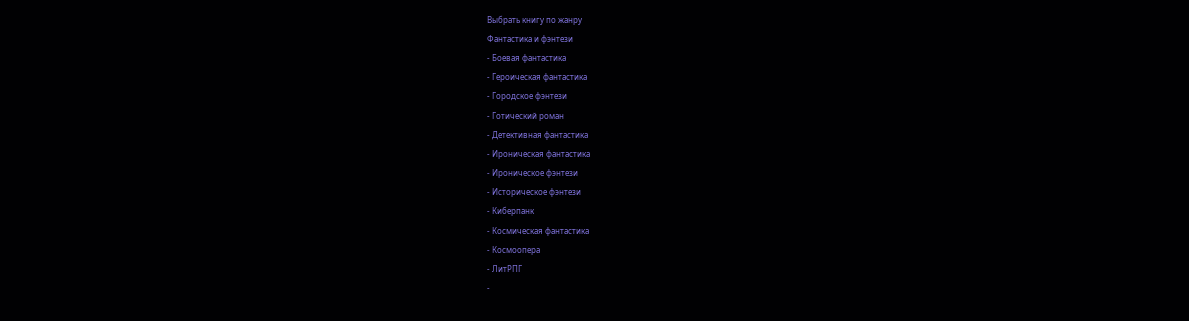Выбрать книгу по жанру
Фантастика и фэнтези
- Боевая фантастика
- Героическая фантастика
- Городское фэнтези
- Готический роман
- Детективная фантастика
- Ироническая фантастика
- Ироническое фэнтези
- Историческое фэнтези
- Киберпанк
- Космическая фантастика
- Космоопера
- ЛитРПГ
-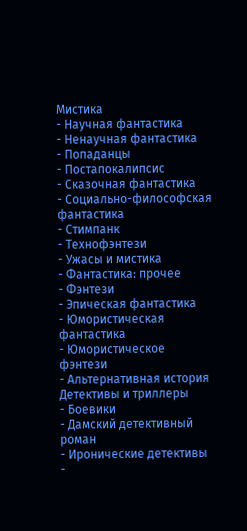Мистика
- Научная фантастика
- Ненаучная фантастика
- Попаданцы
- Постапокалипсис
- Сказочная фантастика
- Социально-философская фантастика
- Стимпанк
- Технофэнтези
- Ужасы и мистика
- Фантастика: прочее
- Фэнтези
- Эпическая фантастика
- Юмористическая фантастика
- Юмористическое фэнтези
- Альтернативная история
Детективы и триллеры
- Боевики
- Дамский детективный роман
- Иронические детективы
-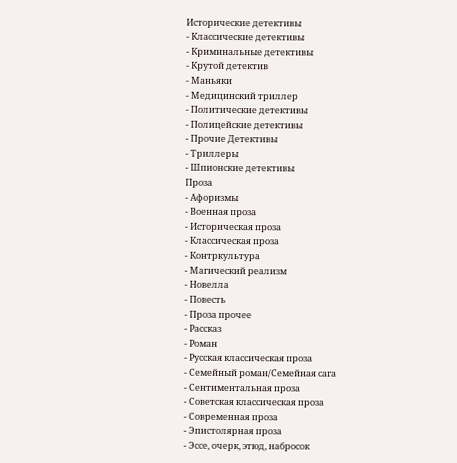Исторические детективы
- Классические детективы
- Криминальные детективы
- Крутой детектив
- Маньяки
- Медицинский триллер
- Политические детективы
- Полицейские детективы
- Прочие Детективы
- Триллеры
- Шпионские детективы
Проза
- Афоризмы
- Военная проза
- Историческая проза
- Классическая проза
- Контркультура
- Магический реализм
- Новелла
- Повесть
- Проза прочее
- Рассказ
- Роман
- Русская классическая проза
- Семейный роман/Семейная сага
- Сентиментальная проза
- Советская классическая проза
- Современная проза
- Эпистолярная проза
- Эссе, очерк, этюд, набросок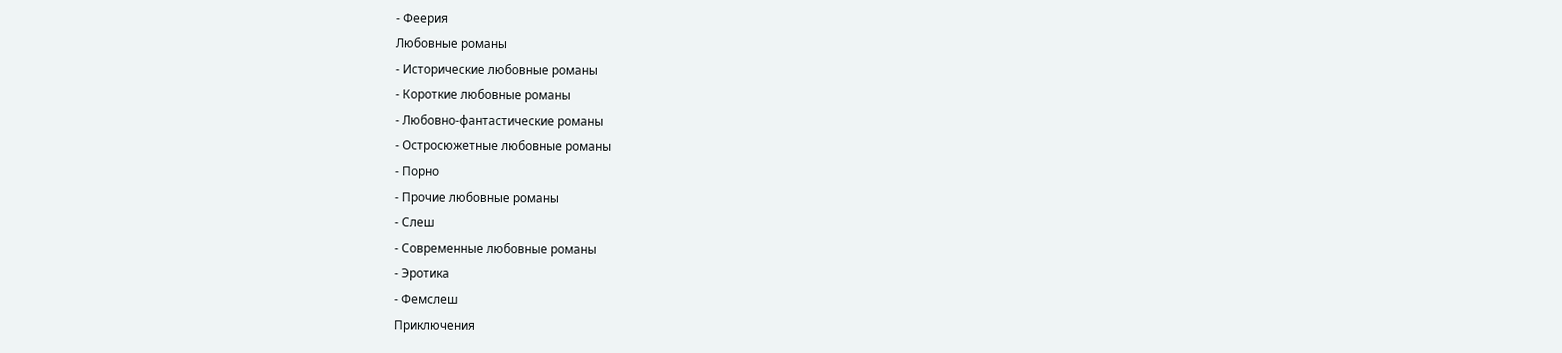- Феерия
Любовные романы
- Исторические любовные романы
- Короткие любовные романы
- Любовно-фантастические романы
- Остросюжетные любовные романы
- Порно
- Прочие любовные романы
- Слеш
- Современные любовные романы
- Эротика
- Фемслеш
Приключения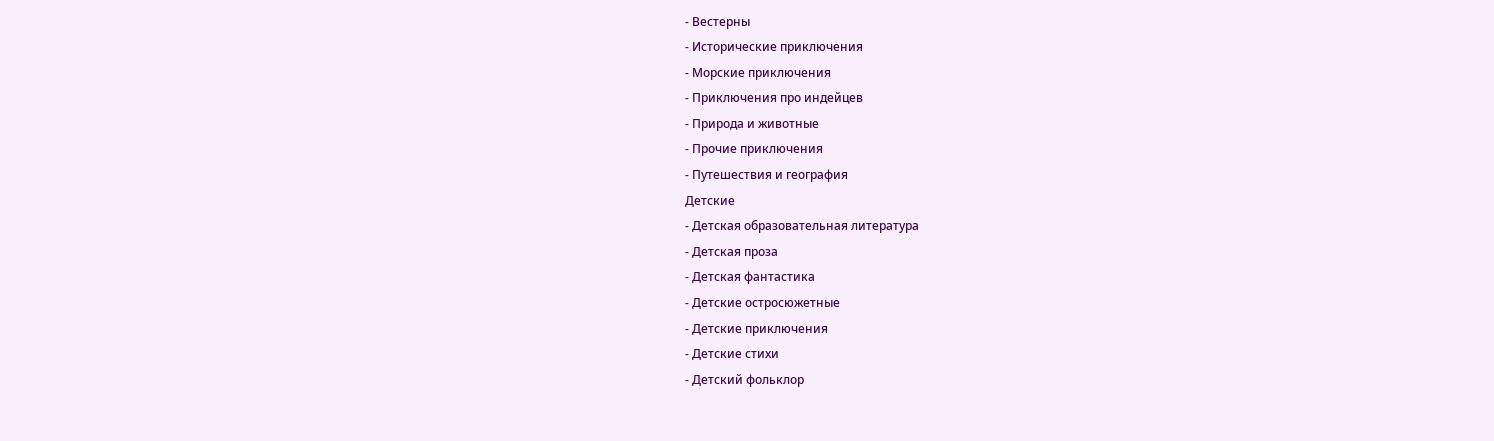- Вестерны
- Исторические приключения
- Морские приключения
- Приключения про индейцев
- Природа и животные
- Прочие приключения
- Путешествия и география
Детские
- Детская образовательная литература
- Детская проза
- Детская фантастика
- Детские остросюжетные
- Детские приключения
- Детские стихи
- Детский фольклор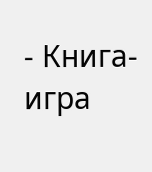- Книга-игра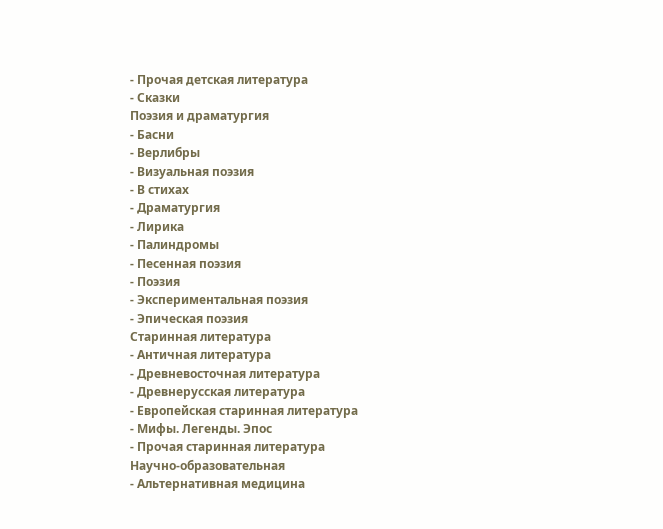- Прочая детская литература
- Сказки
Поэзия и драматургия
- Басни
- Верлибры
- Визуальная поэзия
- В стихах
- Драматургия
- Лирика
- Палиндромы
- Песенная поэзия
- Поэзия
- Экспериментальная поэзия
- Эпическая поэзия
Старинная литература
- Античная литература
- Древневосточная литература
- Древнерусская литература
- Европейская старинная литература
- Мифы. Легенды. Эпос
- Прочая старинная литература
Научно-образовательная
- Альтернативная медицина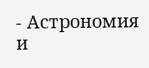- Астрономия и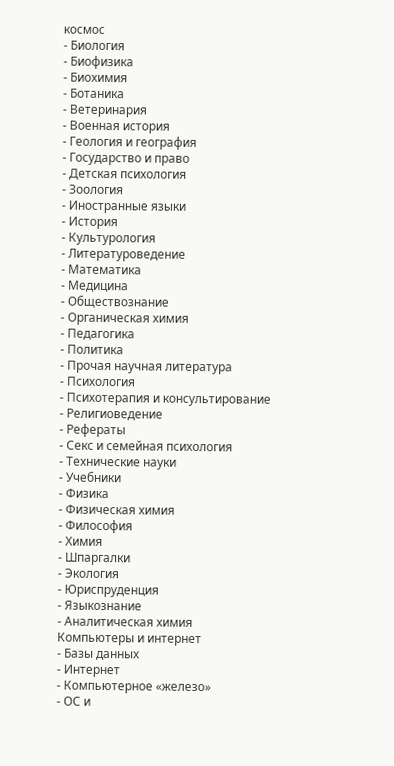космос
- Биология
- Биофизика
- Биохимия
- Ботаника
- Ветеринария
- Военная история
- Геология и география
- Государство и право
- Детская психология
- Зоология
- Иностранные языки
- История
- Культурология
- Литературоведение
- Математика
- Медицина
- Обществознание
- Органическая химия
- Педагогика
- Политика
- Прочая научная литература
- Психология
- Психотерапия и консультирование
- Религиоведение
- Рефераты
- Секс и семейная психология
- Технические науки
- Учебники
- Физика
- Физическая химия
- Философия
- Химия
- Шпаргалки
- Экология
- Юриспруденция
- Языкознание
- Аналитическая химия
Компьютеры и интернет
- Базы данных
- Интернет
- Компьютерное «железо»
- ОС и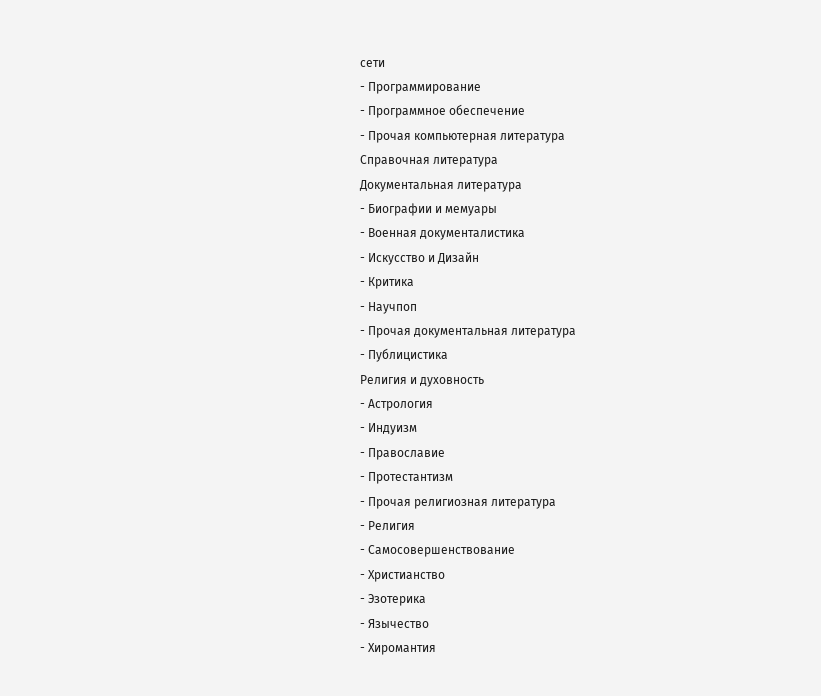сети
- Программирование
- Программное обеспечение
- Прочая компьютерная литература
Справочная литература
Документальная литература
- Биографии и мемуары
- Военная документалистика
- Искусство и Дизайн
- Критика
- Научпоп
- Прочая документальная литература
- Публицистика
Религия и духовность
- Астрология
- Индуизм
- Православие
- Протестантизм
- Прочая религиозная литература
- Религия
- Самосовершенствование
- Христианство
- Эзотерика
- Язычество
- Хиромантия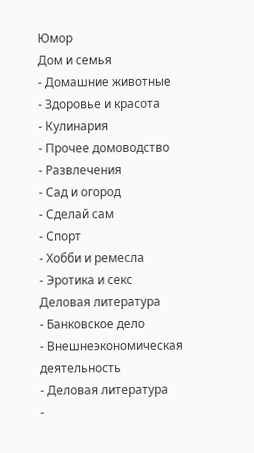Юмор
Дом и семья
- Домашние животные
- Здоровье и красота
- Кулинария
- Прочее домоводство
- Развлечения
- Сад и огород
- Сделай сам
- Спорт
- Хобби и ремесла
- Эротика и секс
Деловая литература
- Банковское дело
- Внешнеэкономическая деятельность
- Деловая литература
-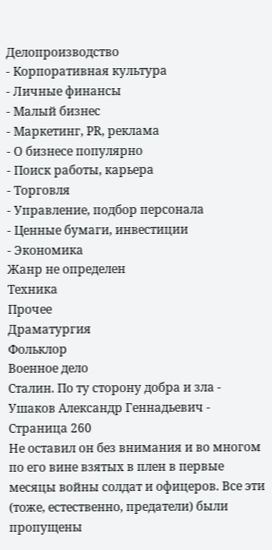Делопроизводство
- Корпоративная культура
- Личные финансы
- Малый бизнес
- Маркетинг, PR, реклама
- О бизнесе популярно
- Поиск работы, карьера
- Торговля
- Управление, подбор персонала
- Ценные бумаги, инвестиции
- Экономика
Жанр не определен
Техника
Прочее
Драматургия
Фольклор
Военное дело
Сталин. По ту сторону добра и зла - Ушаков Александр Геннадьевич - Страница 260
Не оставил он без внимания и во многом по его вине взятых в плен в первые месяцы войны солдат и офицеров. Все эти (тоже, естественно, предатели) были пропущены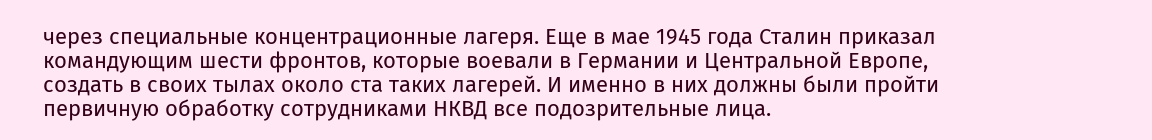через специальные концентрационные лагеря. Еще в мае 1945 года Сталин приказал командующим шести фронтов, которые воевали в Германии и Центральной Европе, создать в своих тылах около ста таких лагерей. И именно в них должны были пройти первичную обработку сотрудниками НКВД все подозрительные лица.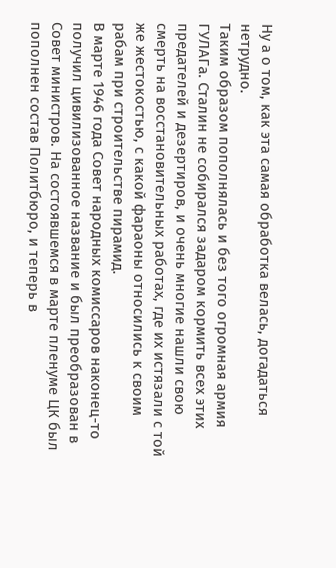Ну а о том, как эта самая обработка велась, догадаться нетрудно.
Таким образом пополнялась и без того огромная армия ГУЛАГа. Сталин не собирался задаром кормить всех этих предателей и дезертиров, и очень многие нашли свою смерть на восстановительных работах, где их истязали с той же жестокостью, с какой фараоны относились к своим рабам при строительстве пирамид.
В марте 1946 года Совет народных комиссаров наконец-то получил цивилизованное название и был преобразован в Совет министров. На состоявшемся в марте пленуме ЦК был пополнен состав Политбюро, и теперь в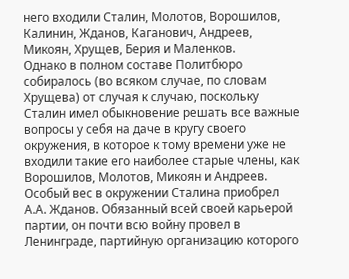него входили Сталин, Молотов, Ворошилов, Калинин, Жданов, Каганович, Андреев, Микоян, Хрущев, Берия и Маленков.
Однако в полном составе Политбюро собиралось (во всяком случае, по словам Хрущева) от случая к случаю, поскольку Сталин имел обыкновение решать все важные вопросы у себя на даче в кругу своего окружения, в которое к тому времени уже не входили такие его наиболее старые члены, как Ворошилов, Молотов, Микоян и Андреев.
Особый вес в окружении Сталина приобрел А.А. Жданов. Обязанный всей своей карьерой партии, он почти всю войну провел в Ленинграде, партийную организацию которого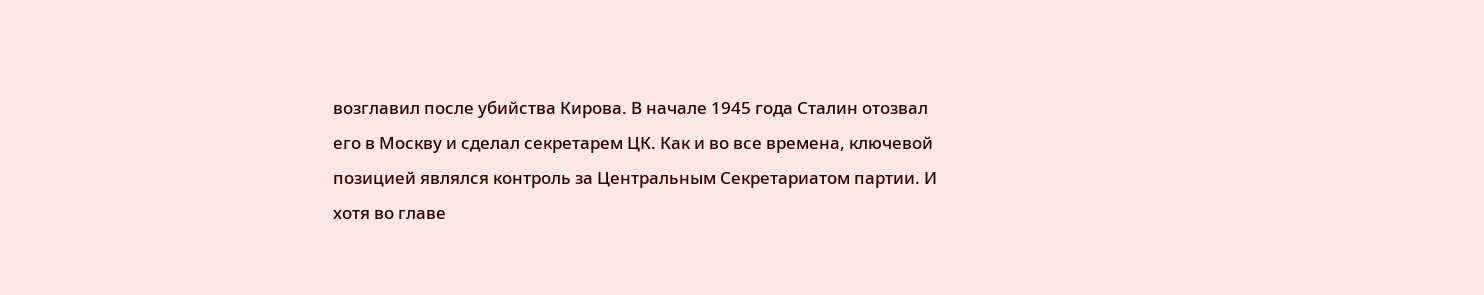возглавил после убийства Кирова. В начале 1945 года Сталин отозвал его в Москву и сделал секретарем ЦК. Как и во все времена, ключевой позицией являлся контроль за Центральным Секретариатом партии. И хотя во главе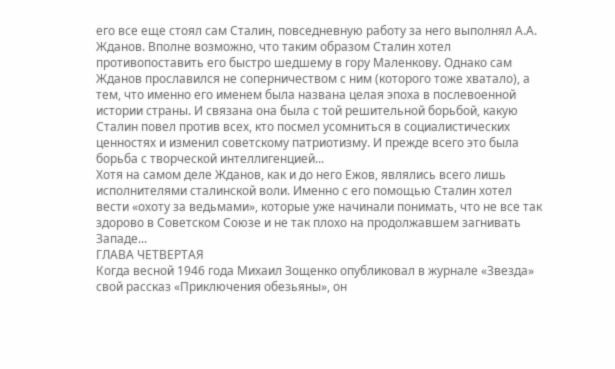его все еще стоял сам Сталин, повседневную работу за него выполнял А.А. Жданов. Вполне возможно, что таким образом Сталин хотел противопоставить его быстро шедшему в гору Маленкову. Однако сам Жданов прославился не соперничеством с ним (которого тоже хватало), а тем, что именно его именем была названа целая эпоха в послевоенной истории страны. И связана она была с той решительной борьбой, какую Сталин повел против всех, кто посмел усомниться в социалистических ценностях и изменил советскому патриотизму. И прежде всего это была борьба с творческой интеллигенцией...
Хотя на самом деле Жданов, как и до него Ежов, являлись всего лишь исполнителями сталинской воли. Именно с его помощью Сталин хотел вести «охоту за ведьмами», которые уже начинали понимать, что не все так здорово в Советском Союзе и не так плохо на продолжавшем загнивать Западе...
ГЛАВА ЧЕТВЕРТАЯ
Когда весной 1946 года Михаил Зощенко опубликовал в журнале «Звезда» свой рассказ «Приключения обезьяны», он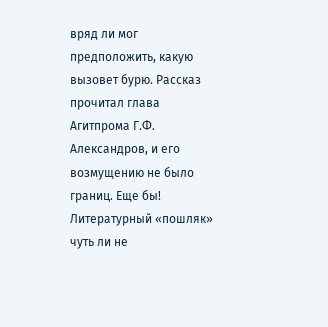вряд ли мог предположить, какую вызовет бурю. Рассказ прочитал глава Агитпрома Г.Ф. Александров, и его возмущению не было границ. Еще бы! Литературный «пошляк» чуть ли не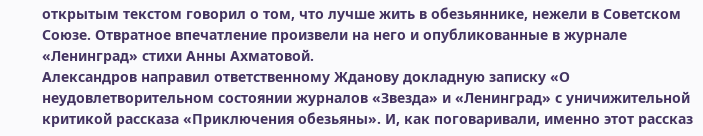открытым текстом говорил о том, что лучше жить в обезьяннике, нежели в Советском Союзе. Отвратное впечатление произвели на него и опубликованные в журнале «Ленинград» стихи Анны Ахматовой.
Александров направил ответственному Жданову докладную записку «О неудовлетворительном состоянии журналов «Звезда» и «Ленинград» с уничижительной критикой рассказа «Приключения обезьяны». И, как поговаривали, именно этот рассказ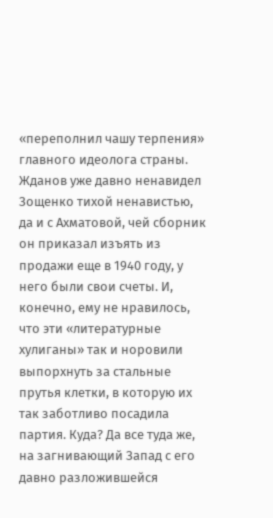«переполнил чашу терпения» главного идеолога страны.
Жданов уже давно ненавидел Зощенко тихой ненавистью, да и с Ахматовой, чей сборник он приказал изъять из продажи еще в 1940 году, у него были свои счеты. И, конечно, ему не нравилось, что эти «литературные хулиганы» так и норовили выпорхнуть за стальные прутья клетки, в которую их так заботливо посадила партия. Куда? Да все туда же, на загнивающий Запад с его давно разложившейся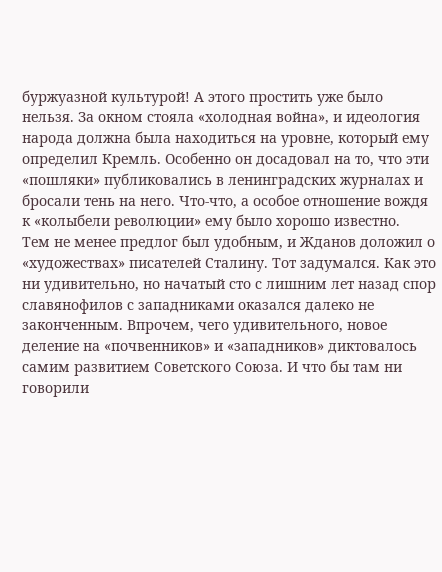буржуазной культурой! А этого простить уже было нельзя. За окном стояла «холодная война», и идеология народа должна была находиться на уровне, который ему определил Кремль. Особенно он досадовал на то, что эти «пошляки» публиковались в ленинградских журналах и бросали тень на него. Что-что, а особое отношение вождя к «колыбели революции» ему было хорошо известно.
Тем не менее предлог был удобным, и Жданов доложил о «художествах» писателей Сталину. Тот задумался. Как это ни удивительно, но начатый сто с лишним лет назад спор славянофилов с западниками оказался далеко не законченным. Впрочем, чего удивительного, новое деление на «почвенников» и «западников» диктовалось самим развитием Советского Союза. И что бы там ни говорили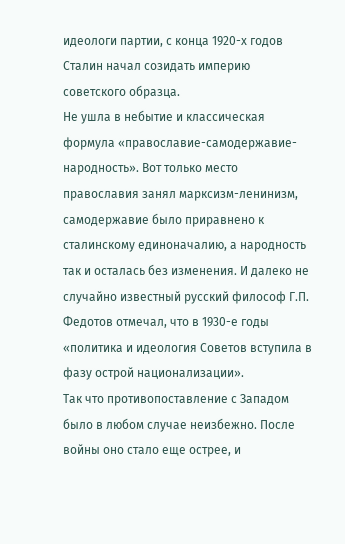идеологи партии, с конца 1920-х годов Сталин начал созидать империю советского образца.
Не ушла в небытие и классическая формула «православие-самодержавие-народность». Вот только место православия занял марксизм-ленинизм, самодержавие было приравнено к сталинскому единоначалию, а народность так и осталась без изменения. И далеко не случайно известный русский философ Г.П. Федотов отмечал, что в 1930-е годы «политика и идеология Советов вступила в фазу острой национализации».
Так что противопоставление с Западом было в любом случае неизбежно. После войны оно стало еще острее, и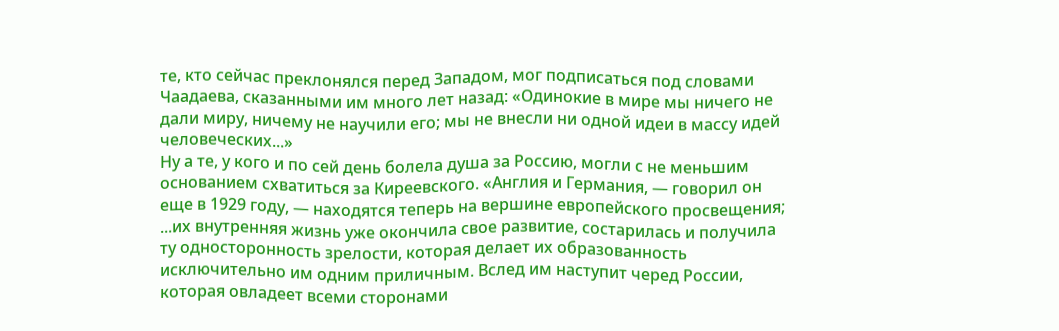те, кто сейчас преклонялся перед Западом, мог подписаться под словами Чаадаева, сказанными им много лет назад: «Одинокие в мире мы ничего не дали миру, ничему не научили его; мы не внесли ни одной идеи в массу идей человеческих...»
Ну а те, у кого и по сей день болела душа за Россию, могли с не меньшим основанием схватиться за Киреевского. «Англия и Германия, — говорил он еще в 1929 году, — находятся теперь на вершине европейского просвещения; ...их внутренняя жизнь уже окончила свое развитие, состарилась и получила ту односторонность зрелости, которая делает их образованность исключительно им одним приличным. Вслед им наступит черед России, которая овладеет всеми сторонами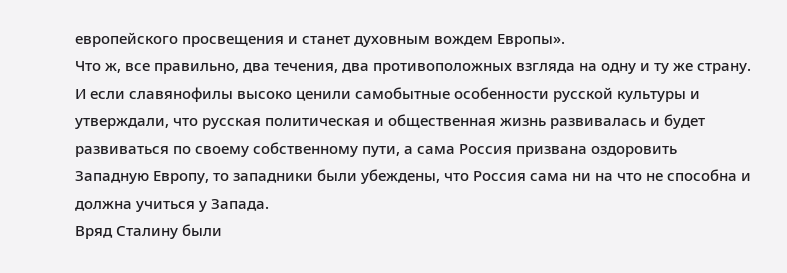европейского просвещения и станет духовным вождем Европы».
Что ж, все правильно, два течения, два противоположных взгляда на одну и ту же страну. И если славянофилы высоко ценили самобытные особенности русской культуры и утверждали, что русская политическая и общественная жизнь развивалась и будет развиваться по своему собственному пути, а сама Россия призвана оздоровить Западную Европу, то западники были убеждены, что Россия сама ни на что не способна и должна учиться у Запада.
Вряд Сталину были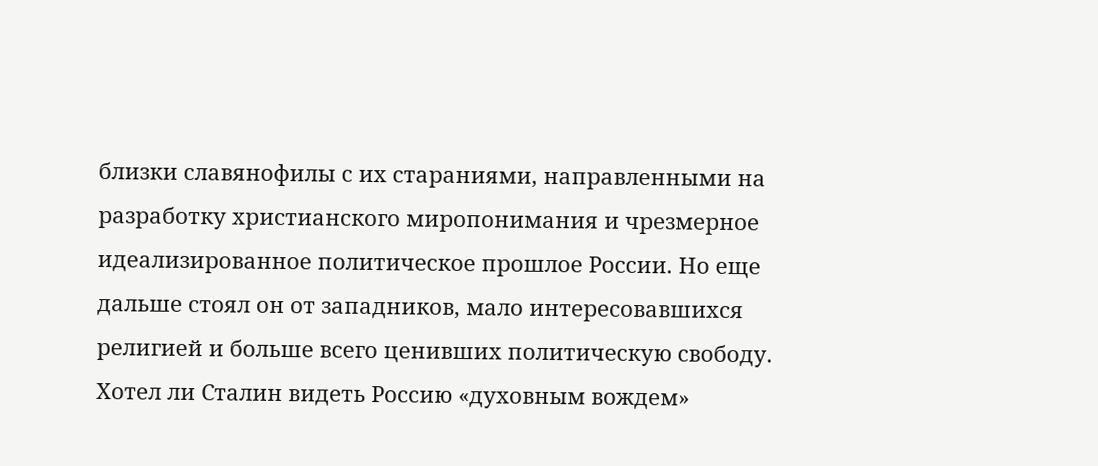близки славянофилы с их стараниями, направленными на разработку христианского миропонимания и чрезмерное идеализированное политическое прошлое России. Но еще дальше стоял он от западников, мало интересовавшихся религией и больше всего ценивших политическую свободу. Хотел ли Сталин видеть Россию «духовным вождем»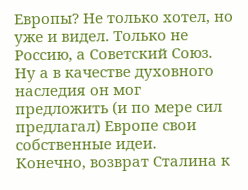Европы? Не только хотел, но уже и видел. Только не Россию, а Советский Союз. Ну а в качестве духовного наследия он мог предложить (и по мере сил предлагал) Европе свои собственные идеи.
Конечно, возврат Сталина к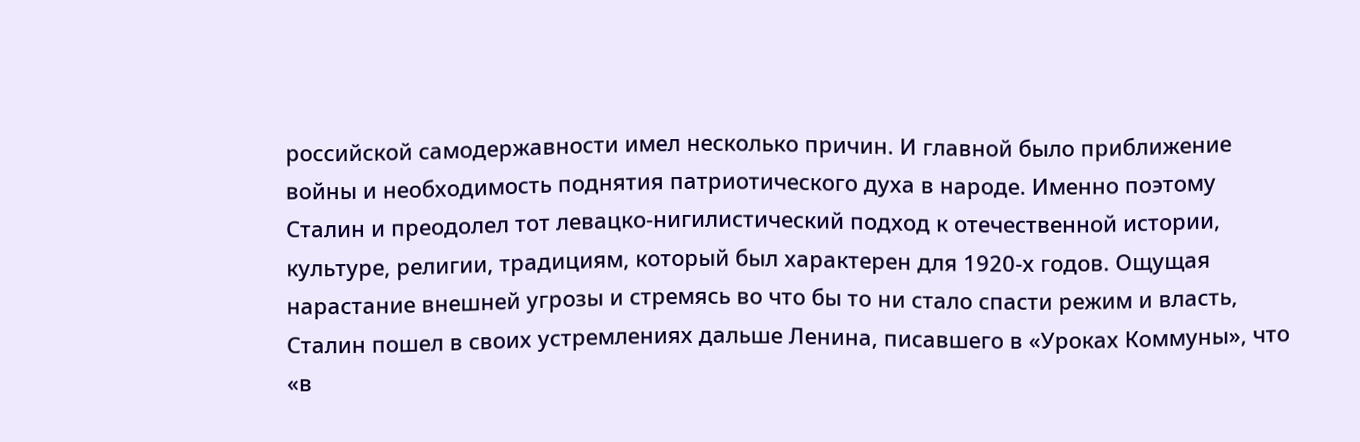российской самодержавности имел несколько причин. И главной было приближение войны и необходимость поднятия патриотического духа в народе. Именно поэтому Сталин и преодолел тот левацко-нигилистический подход к отечественной истории, культуре, религии, традициям, который был характерен для 1920-х годов. Ощущая нарастание внешней угрозы и стремясь во что бы то ни стало спасти режим и власть, Сталин пошел в своих устремлениях дальше Ленина, писавшего в «Уроках Коммуны», что «в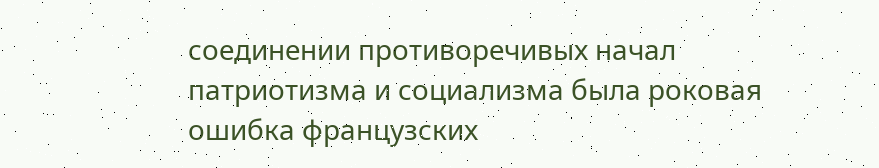соединении противоречивых начал патриотизма и социализма была роковая ошибка французских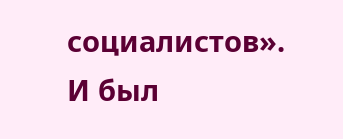социалистов».
И был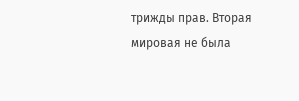трижды прав. Вторая мировая не была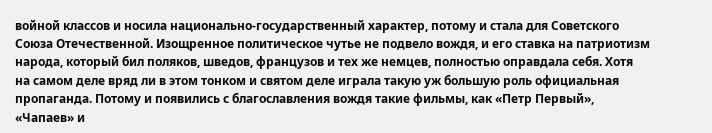войной классов и носила национально-государственный характер, потому и стала для Советского Союза Отечественной. Изощренное политическое чутье не подвело вождя, и его ставка на патриотизм народа, который бил поляков, шведов, французов и тех же немцев, полностью оправдала себя. Хотя на самом деле вряд ли в этом тонком и святом деле играла такую уж большую роль официальная пропаганда. Потому и появились с благославления вождя такие фильмы, как «Петр Первый», «Чапаев» и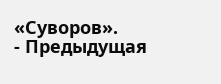«Суворов».
- Предыдущая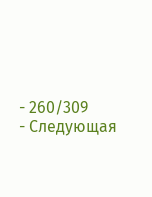- 260/309
- Следующая